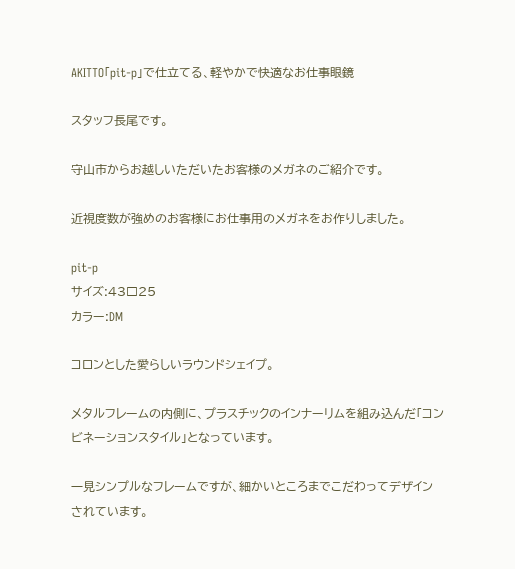AKITTO「pit-p」で仕立てる、軽やかで快適なお仕事眼鏡

スタッフ長尾です。

守山市からお越しいただいたお客様のメガネのご紹介です。

近視度数が強めのお客様にお仕事用のメガネをお作りしました。

pit-p
サイズ:43□25
カラー:DM

コロンとした愛らしいラウンドシェイプ。

メタルフレームの内側に、プラスチックのインナーリムを組み込んだ「コンビネーションスタイル」となっています。

一見シンプルなフレームですが、細かいところまでこだわってデザインされています。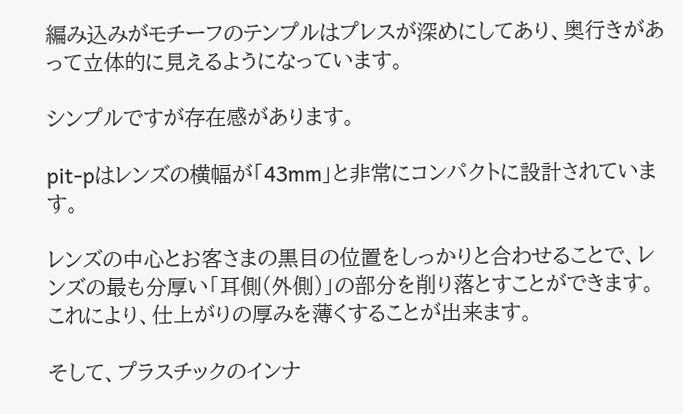編み込みがモチーフのテンプルはプレスが深めにしてあり、奥行きがあって立体的に見えるようになっています。

シンプルですが存在感があります。

pit-pはレンズの横幅が「43mm」と非常にコンパクトに設計されています。

レンズの中心とお客さまの黒目の位置をしっかりと合わせることで、レンズの最も分厚い「耳側(外側)」の部分を削り落とすことができます。これにより、仕上がりの厚みを薄くすることが出来ます。

そして、プラスチックのインナ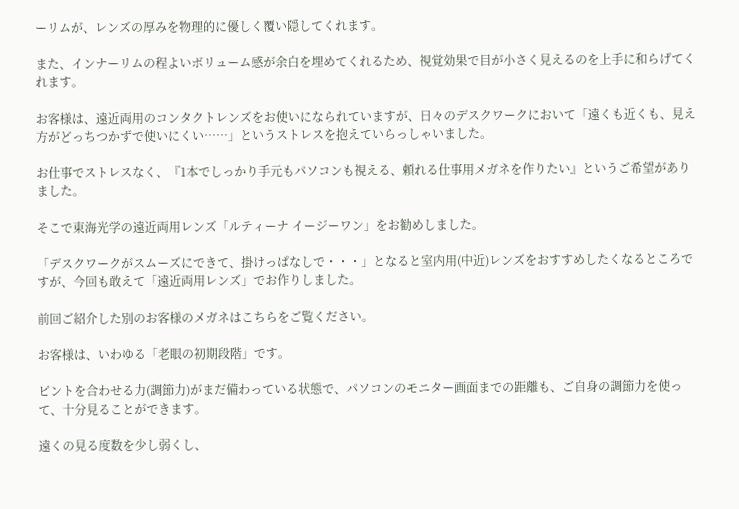ーリムが、レンズの厚みを物理的に優しく覆い隠してくれます。

また、インナーリムの程よいボリューム感が余白を埋めてくれるため、視覚効果で目が小さく見えるのを上手に和らげてくれます。

お客様は、遠近両用のコンタクトレンズをお使いになられていますが、日々のデスクワークにおいて「遠くも近くも、見え方がどっちつかずで使いにくい……」というストレスを抱えていらっしゃいました。

お仕事でストレスなく、『1本でしっかり手元もパソコンも視える、頼れる仕事用メガネを作りたい』というご希望がありました。

そこで東海光学の遠近両用レンズ「ルティーナ イージーワン」をお勧めしました。

「デスクワークがスムーズにできて、掛けっぱなしで・・・」となると室内用(中近)レンズをおすすめしたくなるところですが、今回も敢えて「遠近両用レンズ」でお作りしました。

前回ご紹介した別のお客様のメガネはこちらをご覧ください。

お客様は、いわゆる「老眼の初期段階」です。

ピントを合わせる力(調節力)がまだ備わっている状態で、パソコンのモニター画面までの距離も、ご自身の調節力を使って、十分見ることができます。

遠くの見る度数を少し弱くし、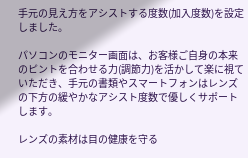手元の見え方をアシストする度数(加入度数)を設定しました。

パソコンのモニター画面は、お客様ご自身の本来のピントを合わせる力(調節力)を活かして楽に視ていただき、手元の書類やスマートフォンはレンズの下方の緩やかなアシスト度数で優しくサポートします。

レンズの素材は目の健康を守る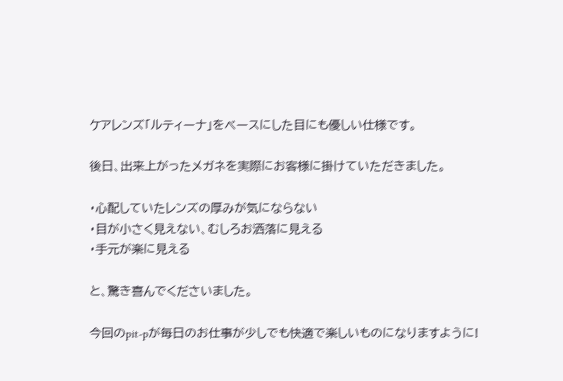ケアレンズ「ルティーナ」をベースにした目にも優しい仕様です。

後日、出来上がったメガネを実際にお客様に掛けていただきました。

・心配していたレンズの厚みが気にならない
・目が小さく見えない、むしろお洒落に見える
・手元が楽に見える

と、驚き喜んでくださいました。

今回のpit-pが毎日のお仕事が少しでも快適で楽しいものになりますように!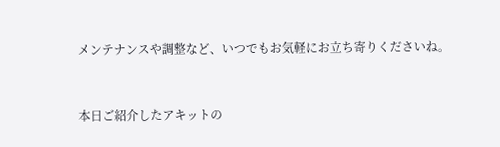メンテナンスや調整など、いつでもお気軽にお立ち寄りくださいね。


本日ご紹介したアキットの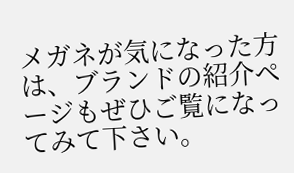メガネが気になった方は、ブランドの紹介ページもぜひご覧になってみて下さい。